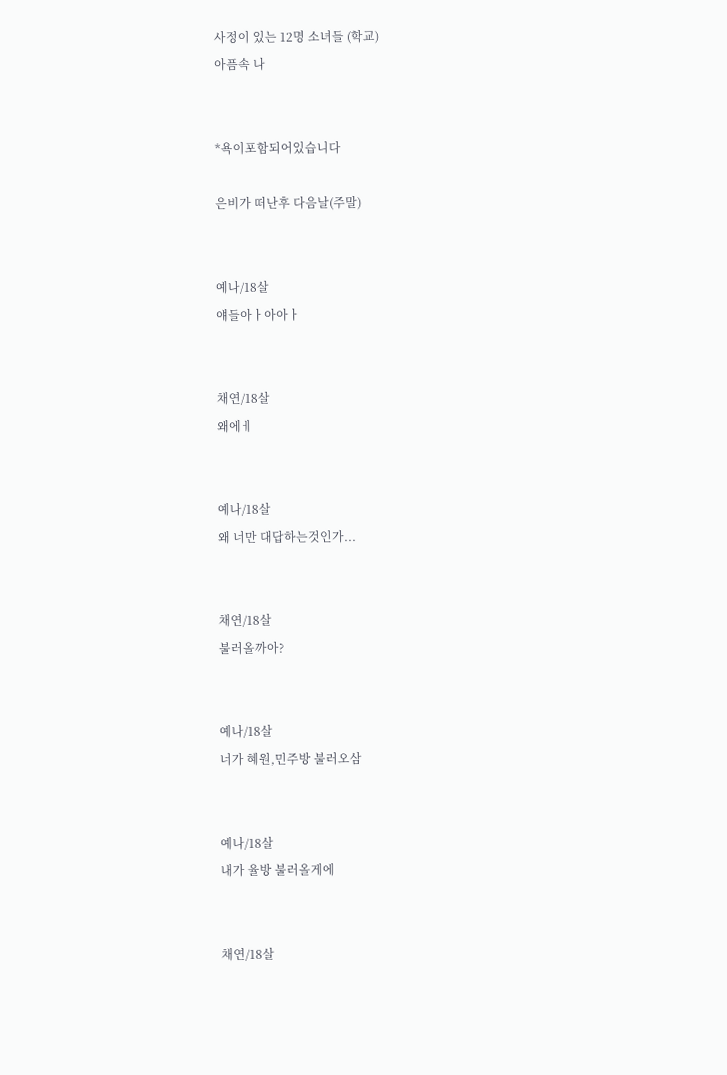사정이 있는 12명 소녀들 (학교)
아픔속 나


*욕이포함되어있습니다

은비가 떠난후 다음날(주말)


예나/18살
얘들아ㅏ아아ㅏ


채연/18살
왜에ㅔ


예나/18살
왜 너만 대답하는것인가...


채연/18살
불러올까아?


예나/18살
너가 혜원,민주방 불러오삼


예나/18살
내가 율방 불러올게에


채연/18살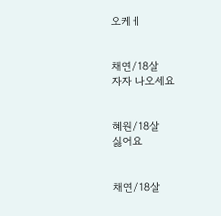오케ㅔ


채연/18살
자자 나오세요


혜원/18살
싫어요


채연/18살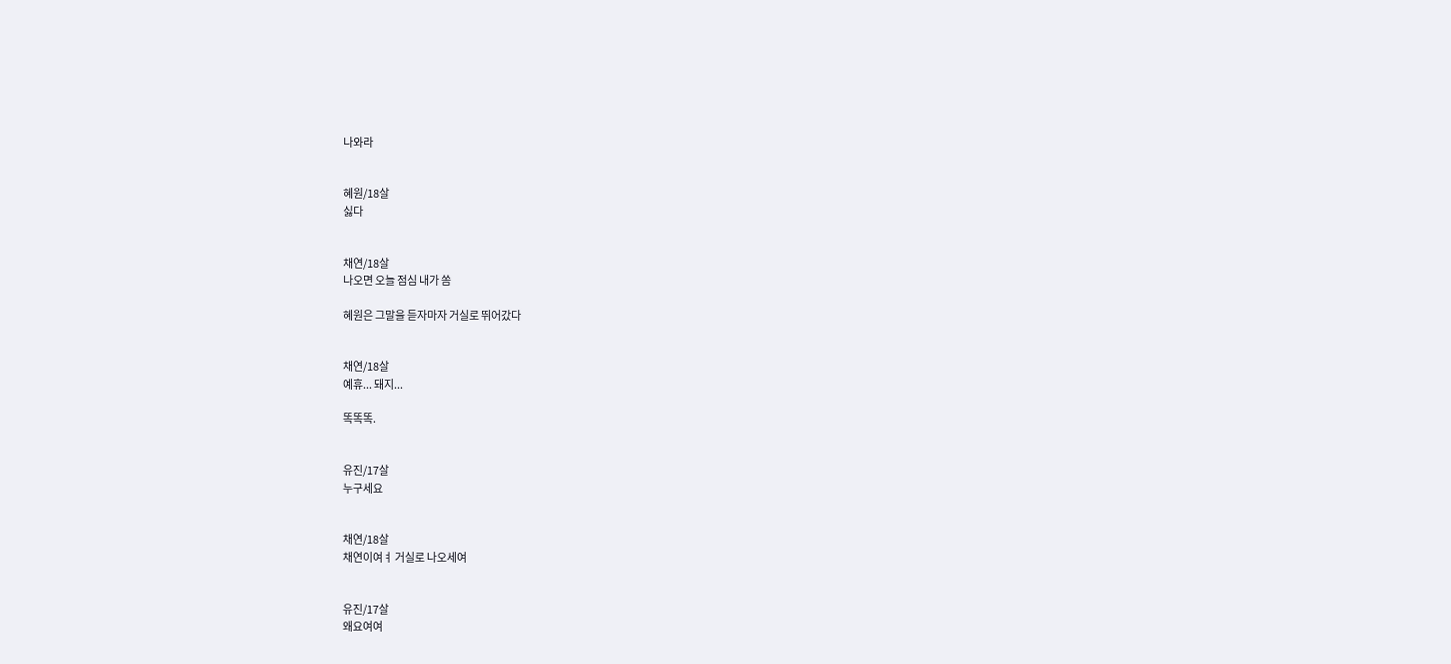나와라


혜원/18살
싫다


채연/18살
나오면 오늘 점심 내가 쏨

혜원은 그말을 듣자마자 거실로 뛰어갔다


채연/18살
예휴... 돼지...

똑똑똑.


유진/17살
누구세요


채연/18살
채연이여ㅕ 거실로 나오세여


유진/17살
왜요여여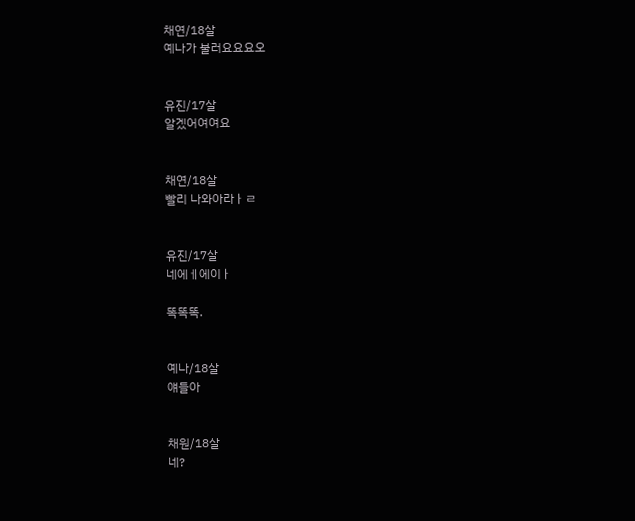채연/18살
예나가 불러요요요오


유진/17살
알겠어여여요


채연/18살
빨리 나와아라ㅏㄹ


유진/17살
네에ㅔ에이ㅏ

똑똑똑.


예나/18살
얘들아


채원/18살
네?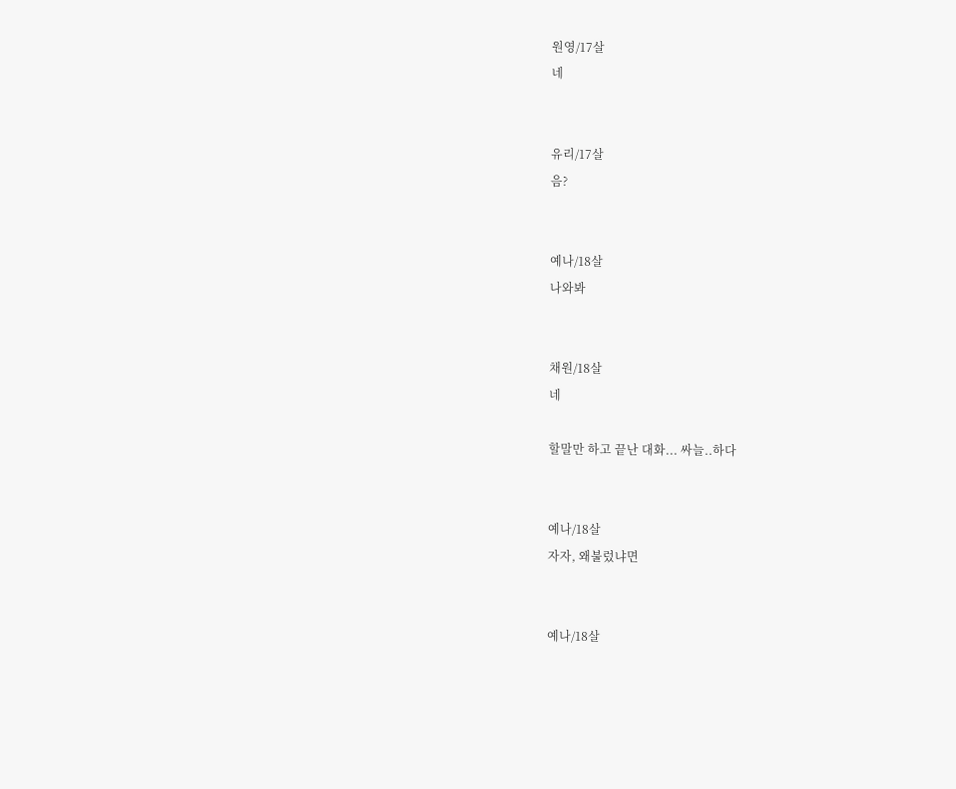원영/17살
네


유리/17살
음?


예나/18살
나와봐


채원/18살
네

할말만 하고 끝난 대화... 싸늘..하다


예나/18살
자자, 왜불렀냐면


예나/18살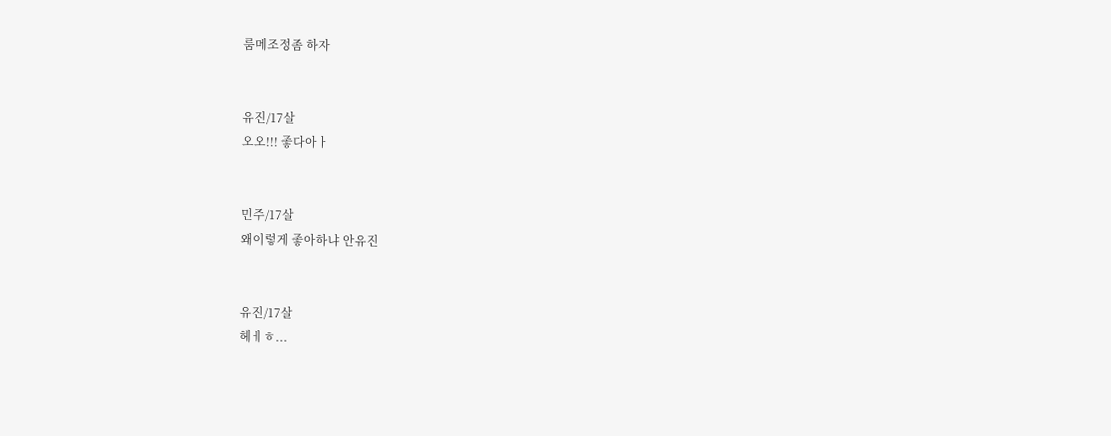룸메조정좀 하자


유진/17살
오오!!! 좋다아ㅏ


민주/17살
왜이렇게 좋아하냐 안유진


유진/17살
헤ㅔㅎ...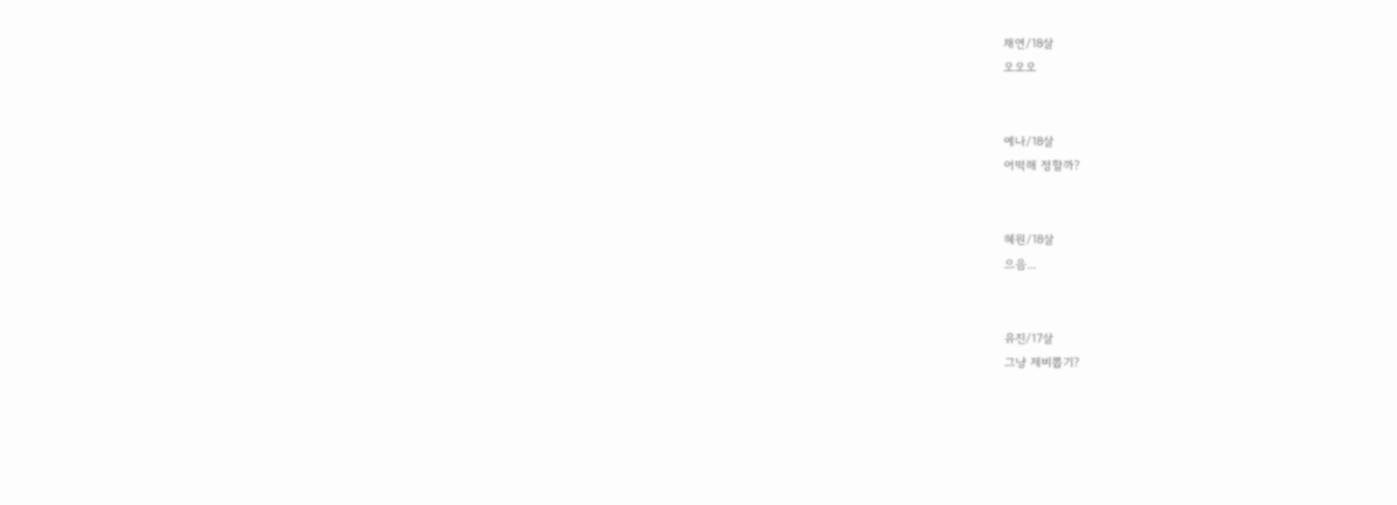채연/18살
오오오


예나/18살
어떡해 정할까?


혜원/18살
으음...


유진/17살
그냥 제비뽑기?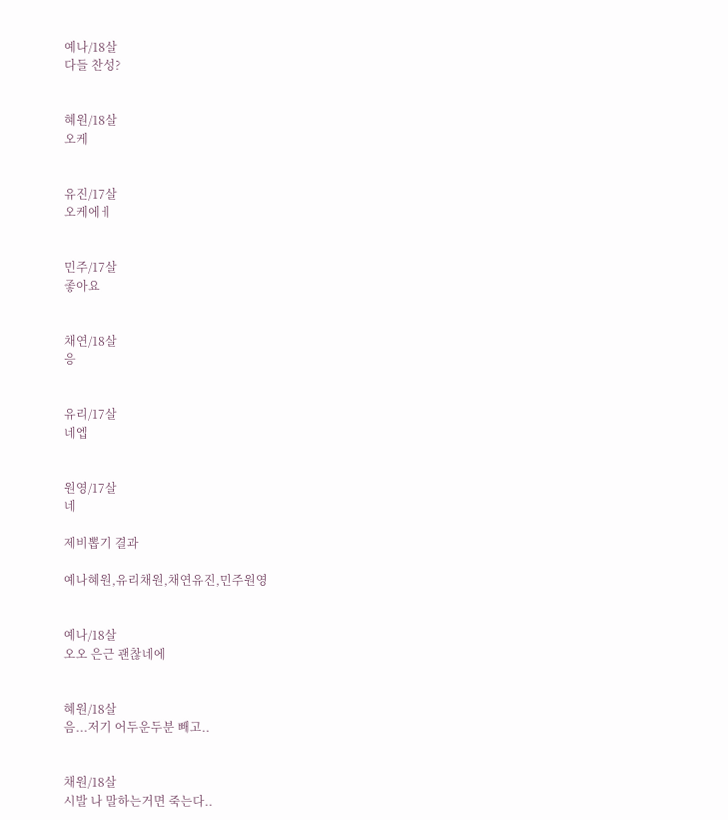예나/18살
다들 찬성?


혜원/18살
오케


유진/17살
오케에ㅔ


민주/17살
좋아요


채연/18살
응


유리/17살
네엡


원영/17살
네

제비뽑기 결과

예나혜원,유리채원,채연유진,민주원영


예나/18살
오오 은근 괜찮네에


혜원/18살
음...저기 어두운두분 빼고..


채원/18살
시발 나 말하는거면 죽는다..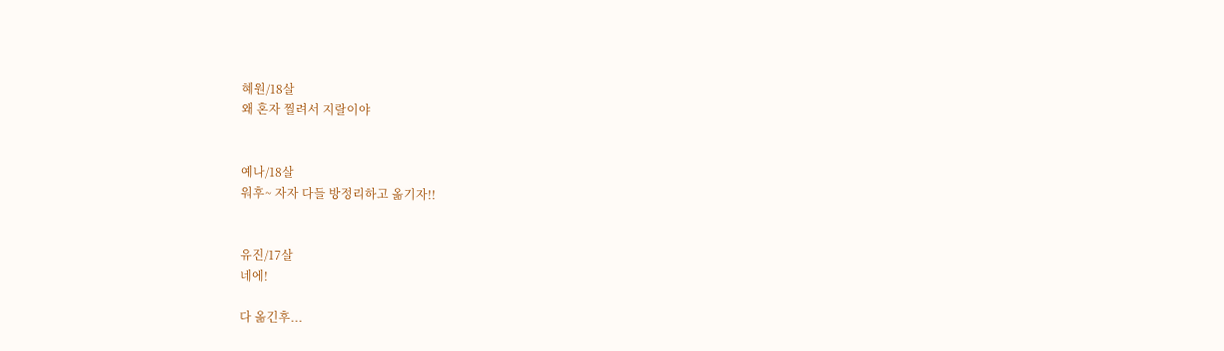혜원/18살
왜 혼자 찔려서 지랄이야


예나/18살
워후~ 자자 다들 방정리하고 옮기자!!


유진/17살
네에!

다 옮긴후...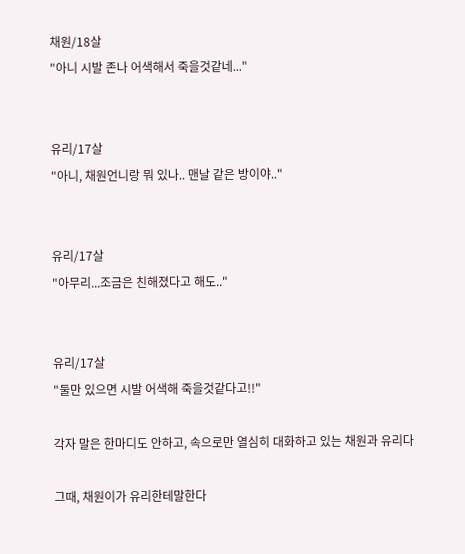채원/18살
"아니 시발 존나 어색해서 죽을것같네..."


유리/17살
"아니, 채원언니랑 뭐 있나.. 맨날 같은 방이야.."


유리/17살
"아무리...조금은 친해졌다고 해도.."


유리/17살
"둘만 있으면 시발 어색해 죽을것같다고!!"

각자 말은 한마디도 안하고, 속으로만 열심히 대화하고 있는 채원과 유리다

그때, 채원이가 유리한테말한다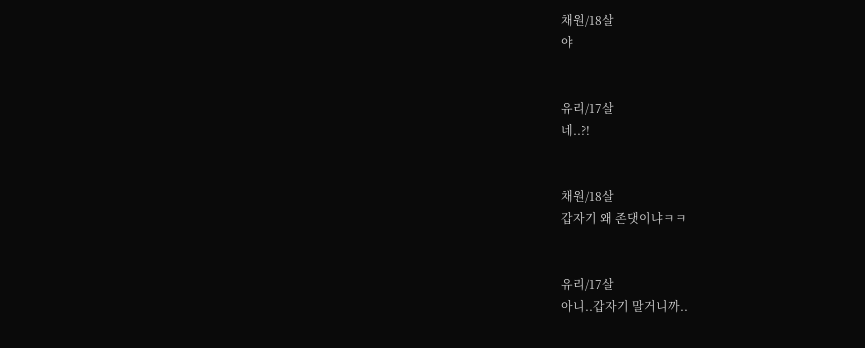채원/18살
야


유리/17살
네..?!


채원/18살
갑자기 왜 존댓이냐ㅋㅋ


유리/17살
아니..갑자기 말거니까..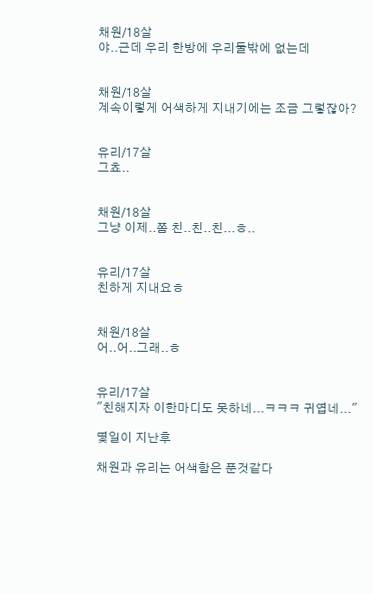채원/18살
야..근데 우리 한방에 우리둘밖에 없는데


채원/18살
계속이렇게 어색하게 지내기에는 조금 그렇잖아?


유리/17살
그쵸..


채원/18살
그냥 이제..쫌 친..친..친...ㅎ..


유리/17살
친하게 지내요ㅎ


채원/18살
어..어..그래..ㅎ


유리/17살
"친해지자 이한마디도 못하네...ㅋㅋㅋ 귀엽네..."

몇일이 지난후

채원과 유리는 어색함은 푼것같다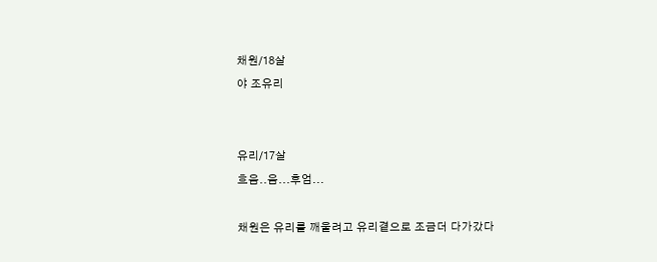채원/18살
야 조유리


유리/17살
흐음..음...후엄...

채원은 유리를 깨울려고 유리곁으로 조금더 다가갔다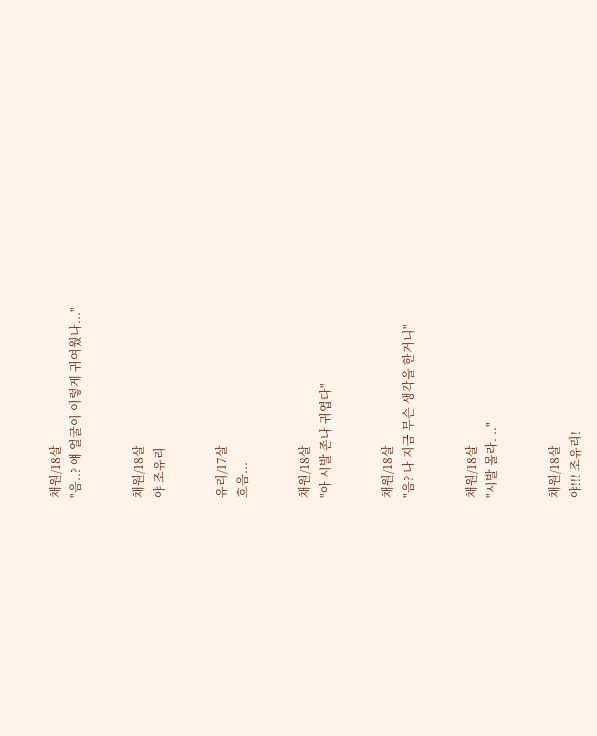채원/18살
"음..? 얘 얼굴이 이렇게 귀여웠나..."


채원/18살
야 조유리


유리/17살
흐음...


채원/18살
"아 시발 존나 귀엽다"


채원/18살
"음? 나 지금 무슨 생각을 한거니"


채원/18살
"시발 몰라. .."


채원/18살
야!!! 조유리!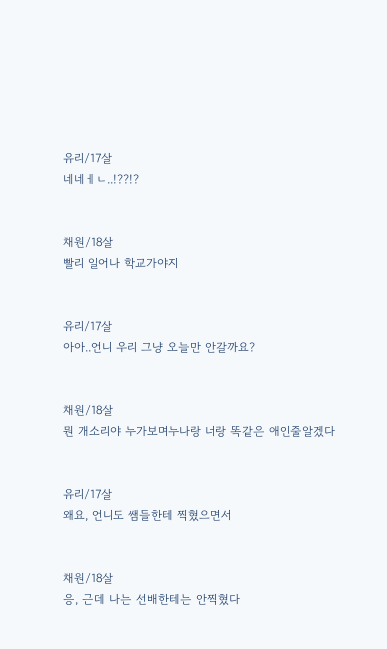유리/17살
네네ㅔㄴ..!??!?


채원/18살
빨리 일어나 학교가야지


유리/17살
아아..언니 우리 그냥 오늘만 안갈까요?


채원/18살
뭔 개소리야 누가보며누나랑 너랑 똑같은 애인줄알겠다


유리/17살
왜요, 언니도 쌤들한테 찍혔으면서


채원/18살
응, 근데 나는 선배한테는 안찍혔다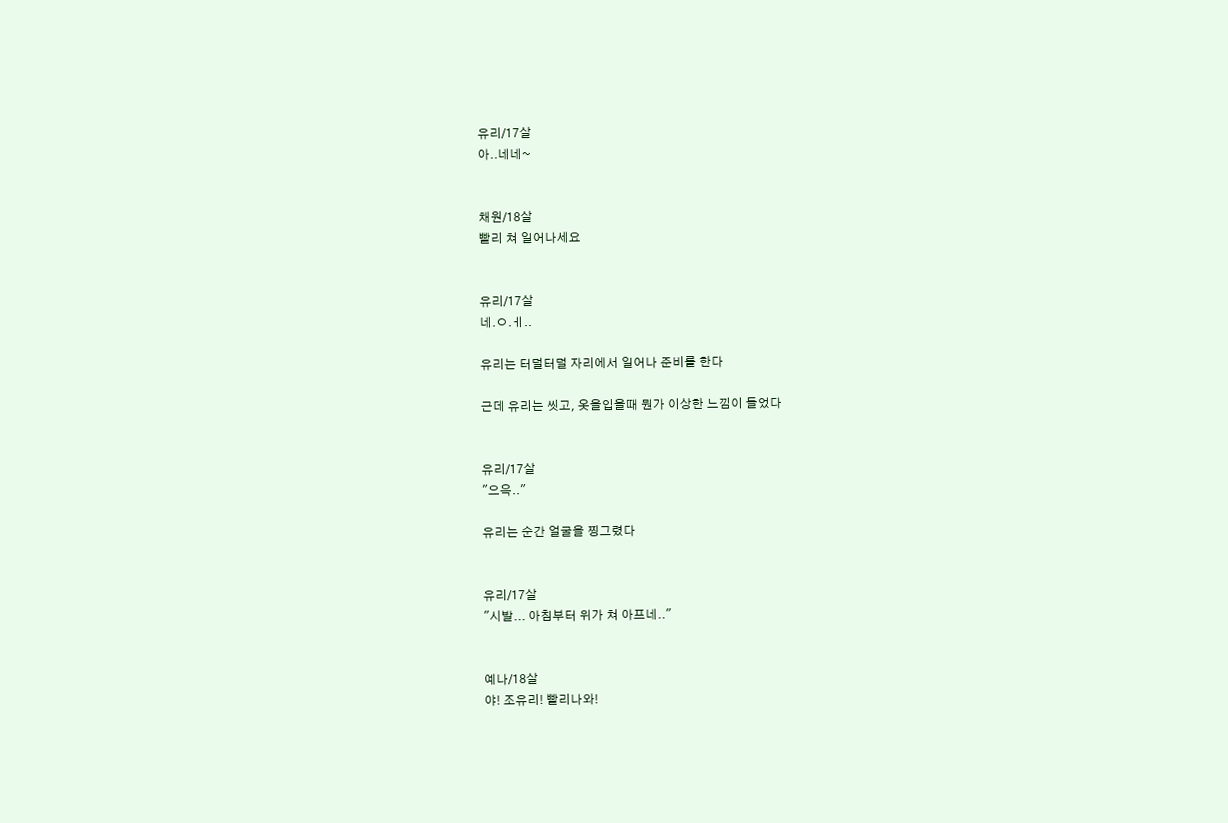유리/17살
아..네네~


채원/18살
빨리 쳐 일어나세요


유리/17살
네.ㅇ.ㅔ..

유리는 터덜터덜 자리에서 일어나 준비를 한다

근데 유리는 씻고, 옷을입을때 뭔가 이상한 느낌이 들었다


유리/17살
"으윽.."

유리는 순간 얼굴을 찡그렸다


유리/17살
"시발... 아침부터 위가 쳐 아프네.."


예나/18살
야! 조유리! 빨리나와!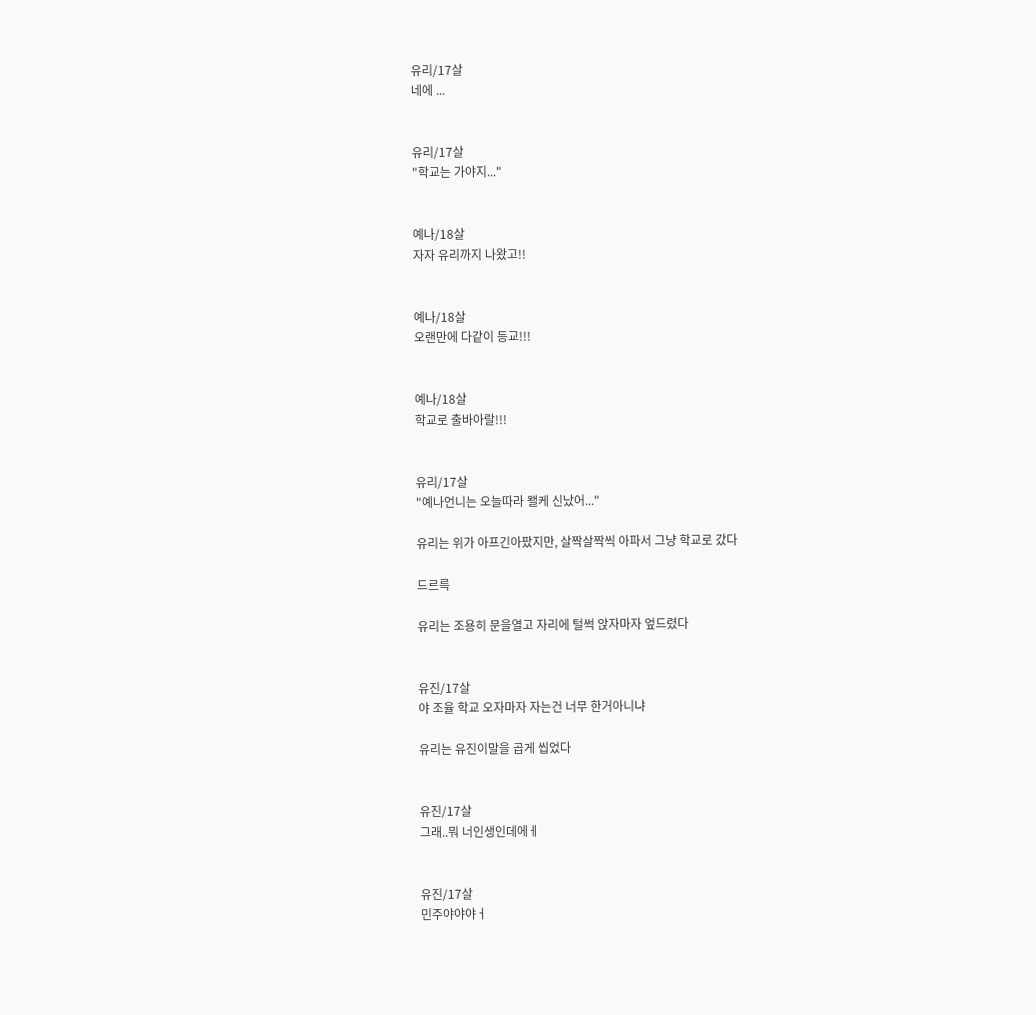유리/17살
네에 ...


유리/17살
"학교는 가야지..."


예나/18살
자자 유리까지 나왔고!!


예나/18살
오랜만에 다같이 등교!!!


예나/18살
학교로 출바아랄!!!


유리/17살
"예나언니는 오늘따라 왤케 신났어..."

유리는 위가 아프긴아팠지만, 살짝살짝씩 아파서 그냥 학교로 갔다

드르륵

유리는 조용히 문을열고 자리에 털썩 앉자마자 엎드렸다


유진/17살
야 조율 학교 오자마자 자는건 너무 한거아니냐

유리는 유진이말을 곱게 씹었다


유진/17살
그래..뭐 너인생인데에ㅔ


유진/17살
민주야야야ㅓ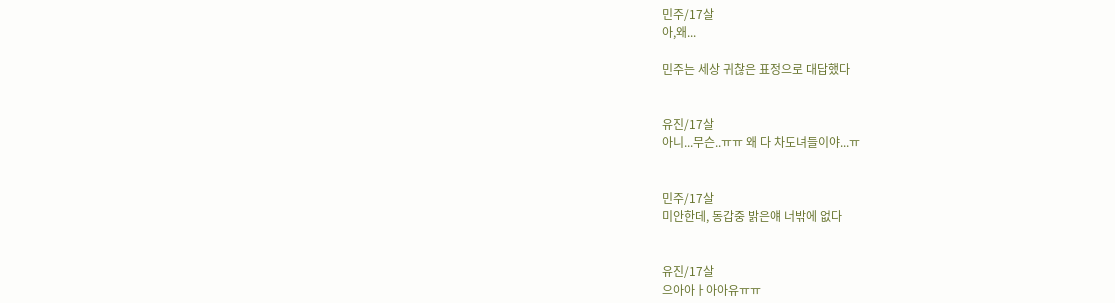민주/17살
아,왜...

민주는 세상 귀찮은 표정으로 대답했다


유진/17살
아니...무슨..ㅠㅠ 왜 다 차도녀들이야...ㅠ


민주/17살
미안한데, 동갑중 밝은얘 너밖에 없다


유진/17살
으아아ㅏ아아유ㅠㅠ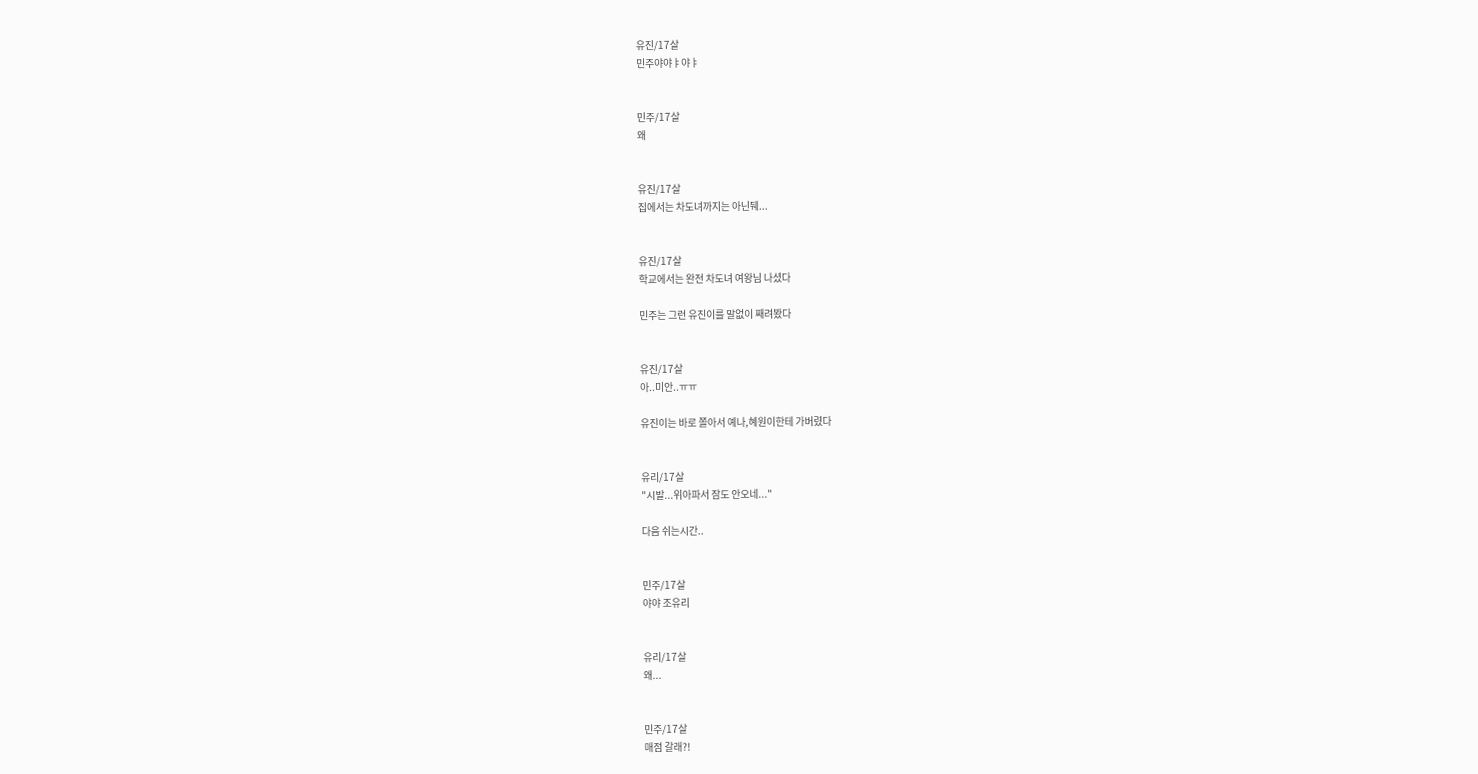유진/17살
민주야야ㅑ야ㅑ


민주/17살
왜


유진/17살
집에서는 차도녀까지는 아닌뒈...


유진/17살
학교에서는 완전 차도녀 여왕님 나셨다

민주는 그런 유진이를 말없이 째려봤다


유진/17살
아..미안..ㅠㅠ

유진이는 바로 쫄아서 예나,혜원이한테 가버렸다


유리/17살
"시발...위아파서 잠도 안오네..."

다음 쉬는시간..


민주/17살
야야 조유리


유리/17살
왜...


민주/17살
매점 갈래?!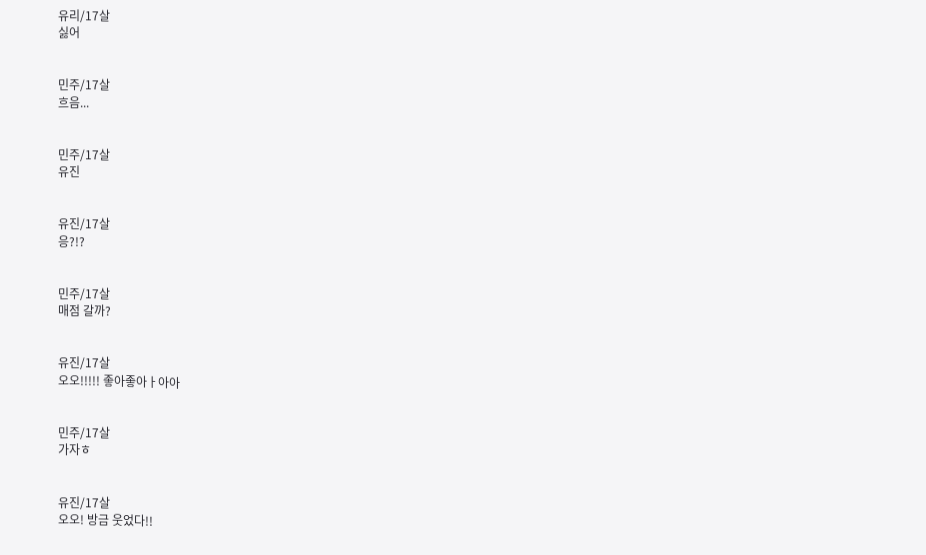유리/17살
싫어


민주/17살
흐음...


민주/17살
유진


유진/17살
응?!?


민주/17살
매점 갈까?


유진/17살
오오!!!!! 좋아좋아ㅏ아아


민주/17살
가자ㅎ


유진/17살
오오! 방금 웃었다!!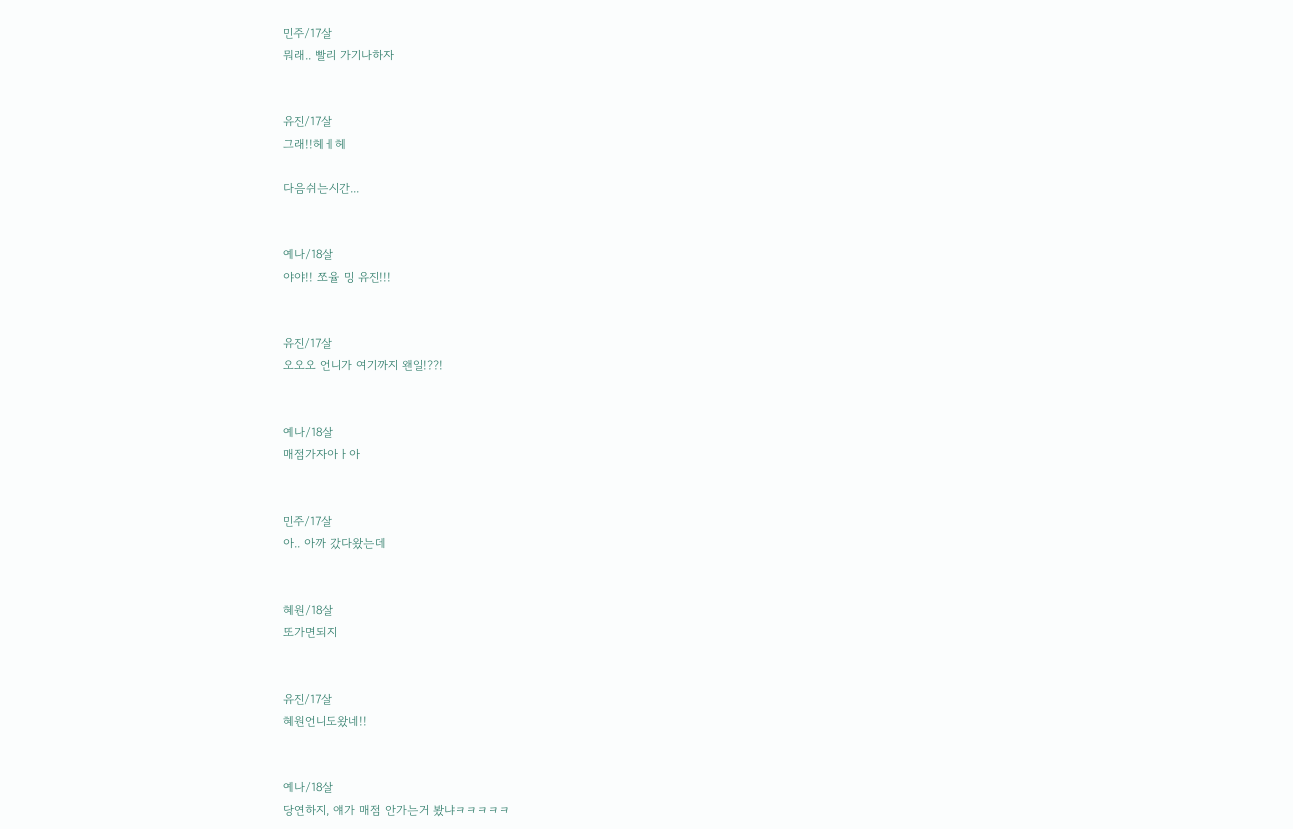민주/17살
뭐래.. 빨리 가기나하자


유진/17살
그래!!헤ㅔ헤

다음쉬는시간...


예나/18살
야야!! 쪼율 밍 유진!!!


유진/17살
오오오 언니가 여기까지 왠일!??!


예나/18살
매점가자아ㅏ아


민주/17살
아.. 아까 갔다왔는데


혜원/18살
또가면되지


유진/17살
혜원언니도왔네!!


예나/18살
당연하지, 얘가 매점 안가는거 봤냐ㅋㅋㅋㅋㅋ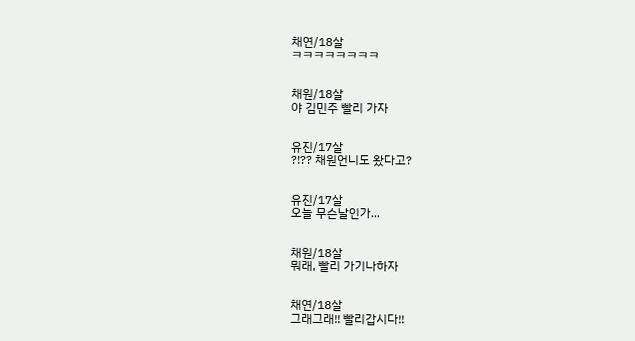채연/18살
ㅋㅋㅋㅋㅋㅋㅋㅋ


채원/18살
야 김민주 빨리 가자


유진/17살
?!?? 채원언니도 왔다고?


유진/17살
오늘 무슨날인가...


채원/18살
뭐래, 빨리 가기나하자


채연/18살
그래그래!! 빨리갑시다!!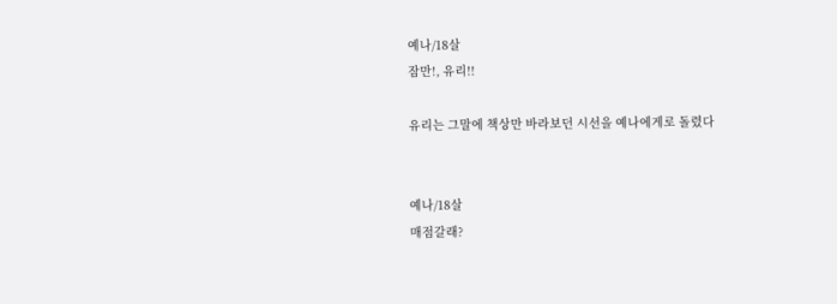예나/18살
잠만!, 유리!!

유리는 그말에 책상만 바라보던 시선을 예나에게로 돌렸다


예나/18살
매점갈래?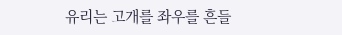유리는 고개를 좌우를 흔들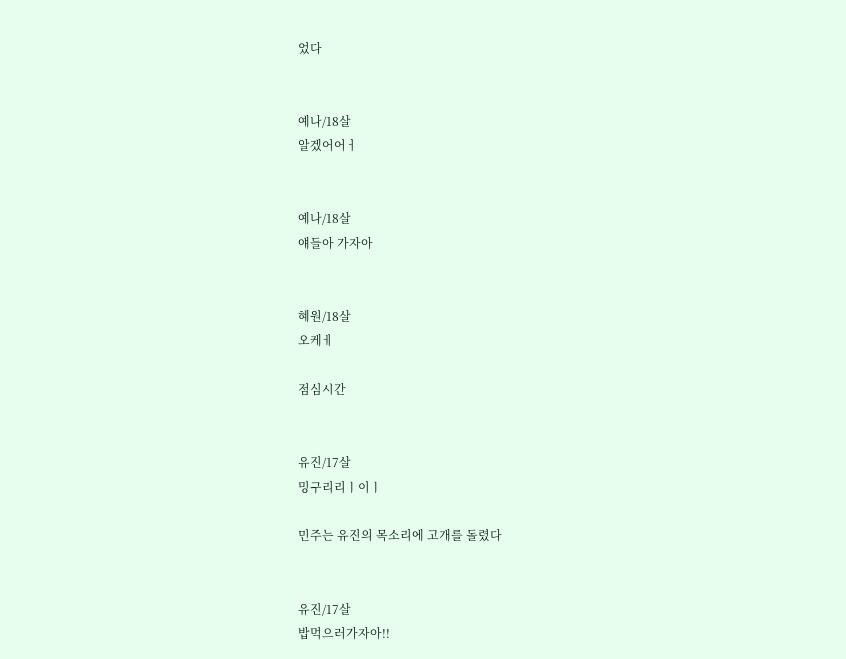었다


예나/18살
알겠어어ㅓ


예나/18살
얘들아 가자아


혜원/18살
오케ㅔ

점심시간


유진/17살
밍구리리ㅣ이ㅣ

민주는 유진의 목소리에 고개를 돌렸다


유진/17살
밥먹으러가자아!!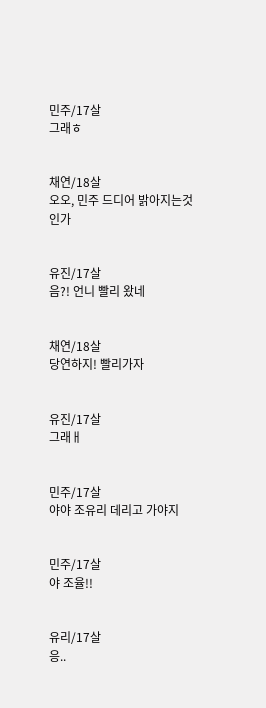민주/17살
그래ㅎ


채연/18살
오오, 민주 드디어 밝아지는것인가


유진/17살
음?! 언니 빨리 왔네


채연/18살
당연하지! 빨리가자


유진/17살
그래ㅐ


민주/17살
야야 조유리 데리고 가야지


민주/17살
야 조율!!


유리/17살
응..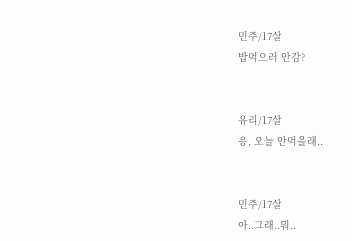민주/17살
밥먹으러 안감?


유리/17살
응, 오늘 안먹을래..


민주/17살
아..그래..뭐..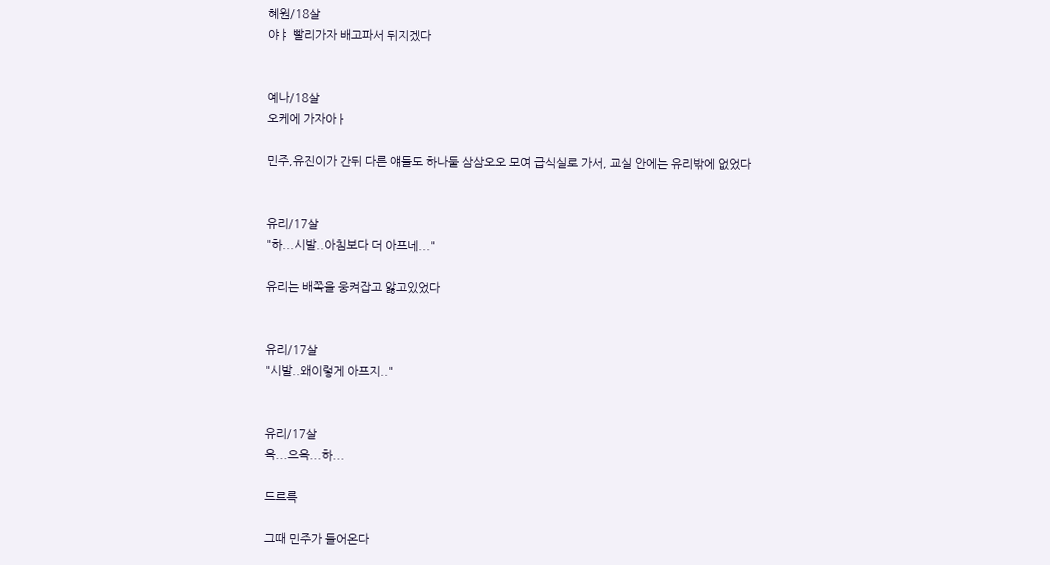혜원/18살
야ㅑ 빨리가자 배고파서 뒤지겠다


예나/18살
오케에 가자아ㅏ

민주,유진이가 간뒤 다른 얘들도 하나둘 삼삼오오 모여 급식실로 가서, 교실 안에는 유리밖에 없었다


유리/17살
"하...시발..아침보다 더 아프네..."

유리는 배쪽을 웅켜잡고 앓고있었다


유리/17살
"시발..왜이렇게 아프지.."


유리/17살
윽...으윽...하...

드르륵

그때 민주가 들어온다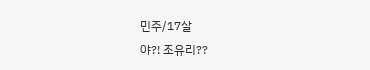민주/17살
야?! 조유리??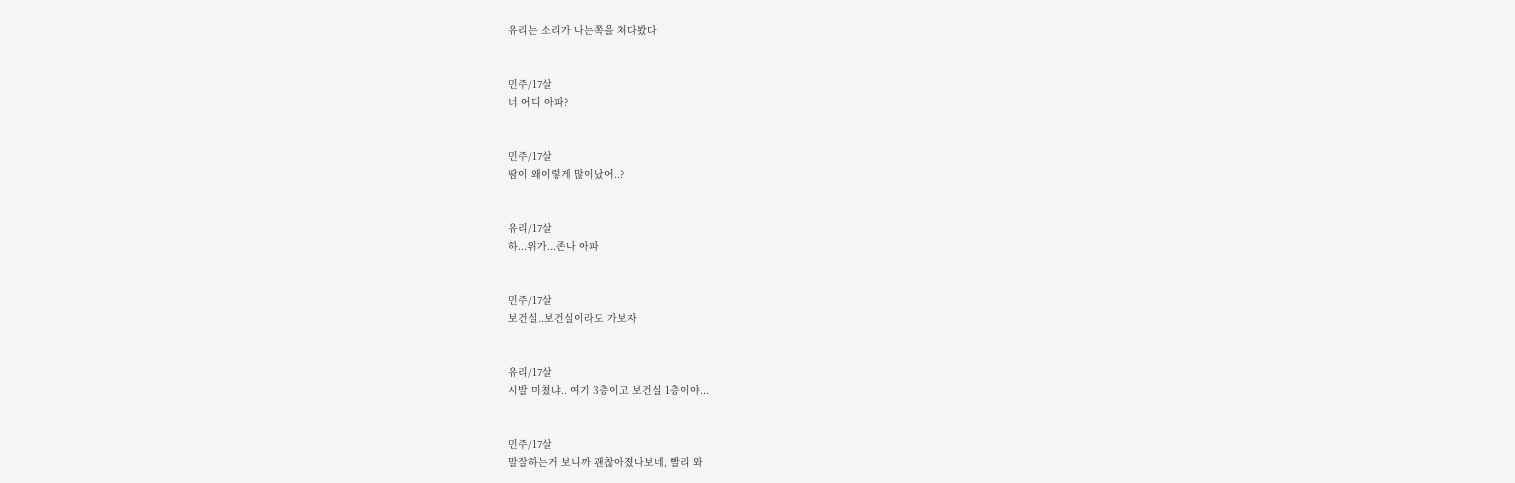유리는 소리가 나는쪽을 쳐다봤다


민주/17살
너 어디 아파?


민주/17살
땀이 왜이렇게 많이났어..?


유리/17살
하...위가...존나 아파


민주/17살
보건실..보건실이라도 가보자


유리/17살
시발 미쳤냐.. 여기 3층이고 보건실 1층이야...


민주/17살
말잘하는거 보니까 괜찮아졌나보네, 빨리 와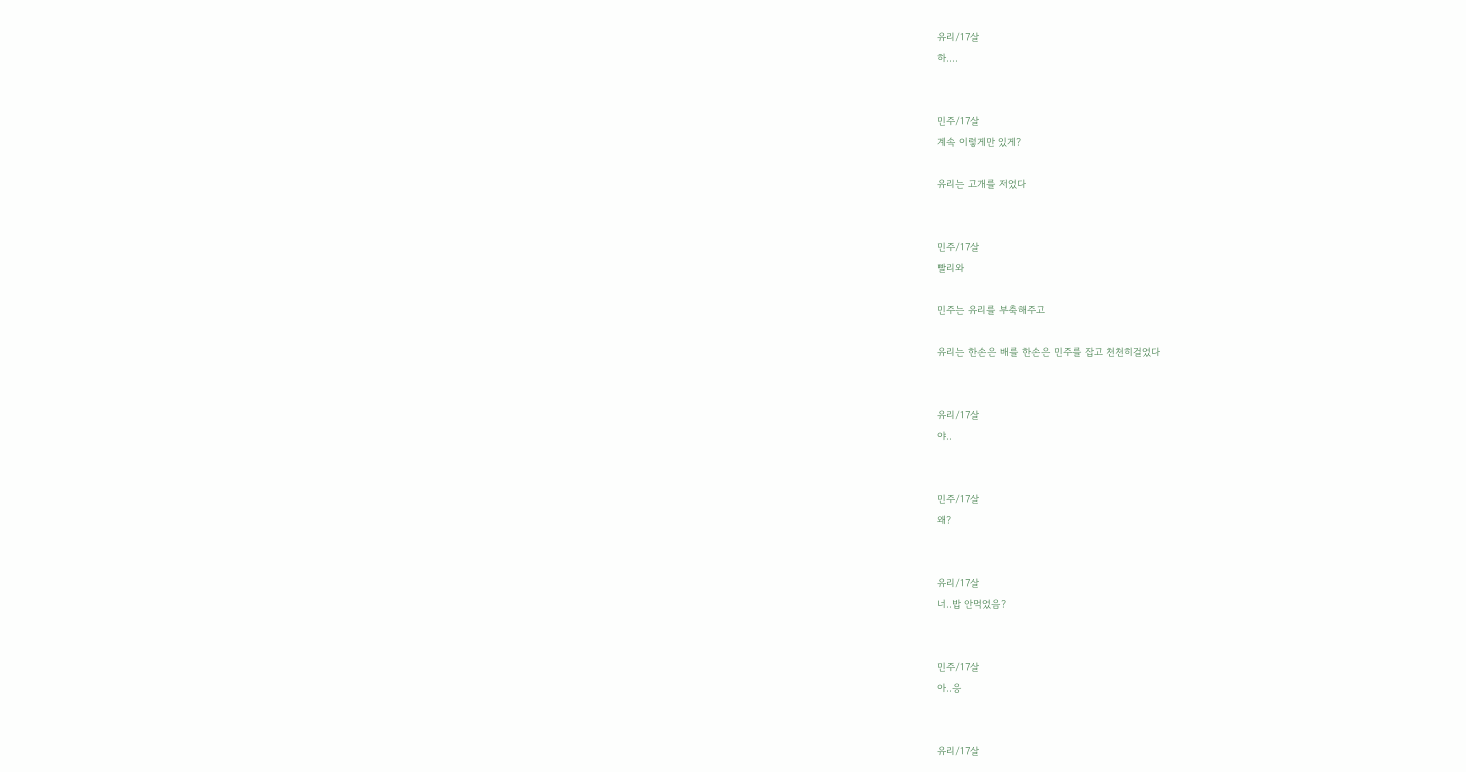유리/17살
하....


민주/17살
계속 이렇게만 있게?

유리는 고개를 저었다


민주/17살
빨리와

민주는 유리를 부축해주고

유리는 한손은 배를 한손은 민주를 잡고 천천히걸었다


유리/17살
야..


민주/17살
왜?


유리/17살
너..밥 안먹었음?


민주/17살
아..응


유리/17살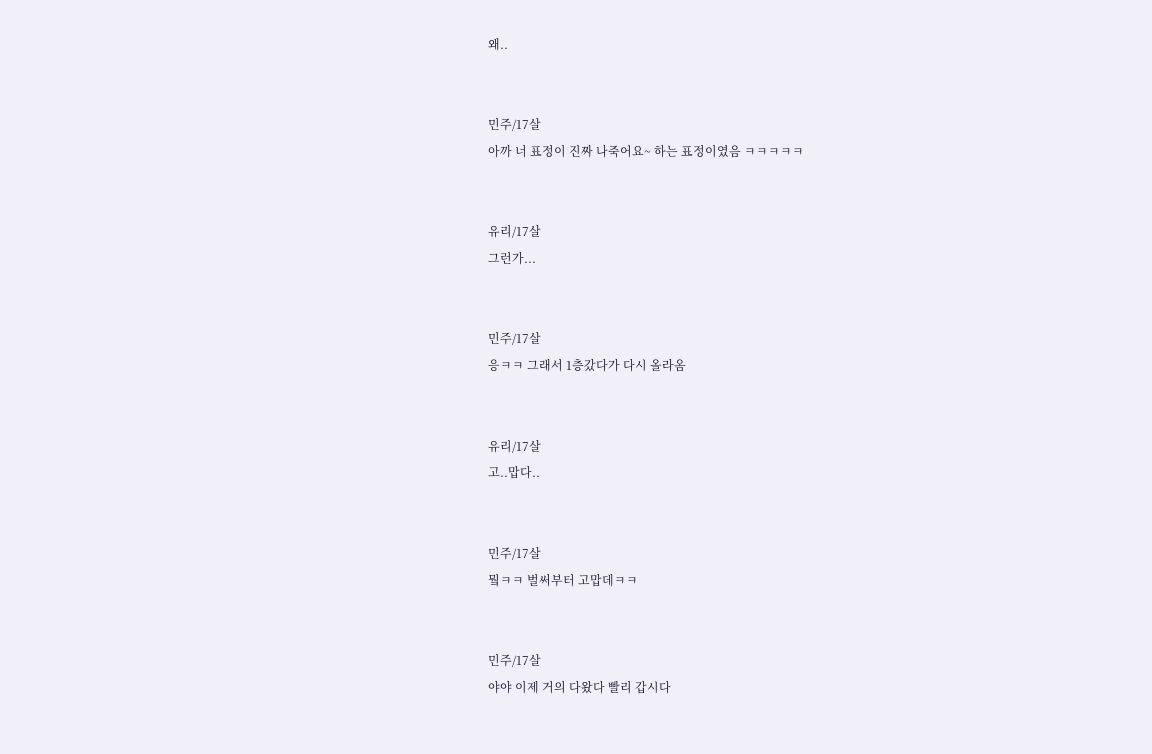왜..


민주/17살
아까 너 표정이 진짜 나죽어요~ 하는 표정이였음 ㅋㅋㅋㅋㅋ


유리/17살
그런가...


민주/17살
응ㅋㅋ 그래서 1층갔다가 다시 올라옴


유리/17살
고..맙다..


민주/17살
뭨ㅋㅋ 벌써부터 고맙데ㅋㅋ


민주/17살
야야 이제 거의 다왔다 빨리 갑시다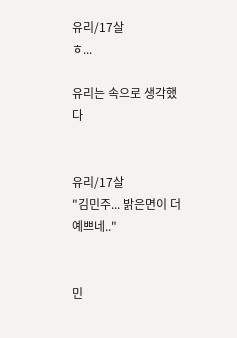유리/17살
ㅎ...

유리는 속으로 생각했다


유리/17살
"김민주... 밝은면이 더 예쁘네.."


민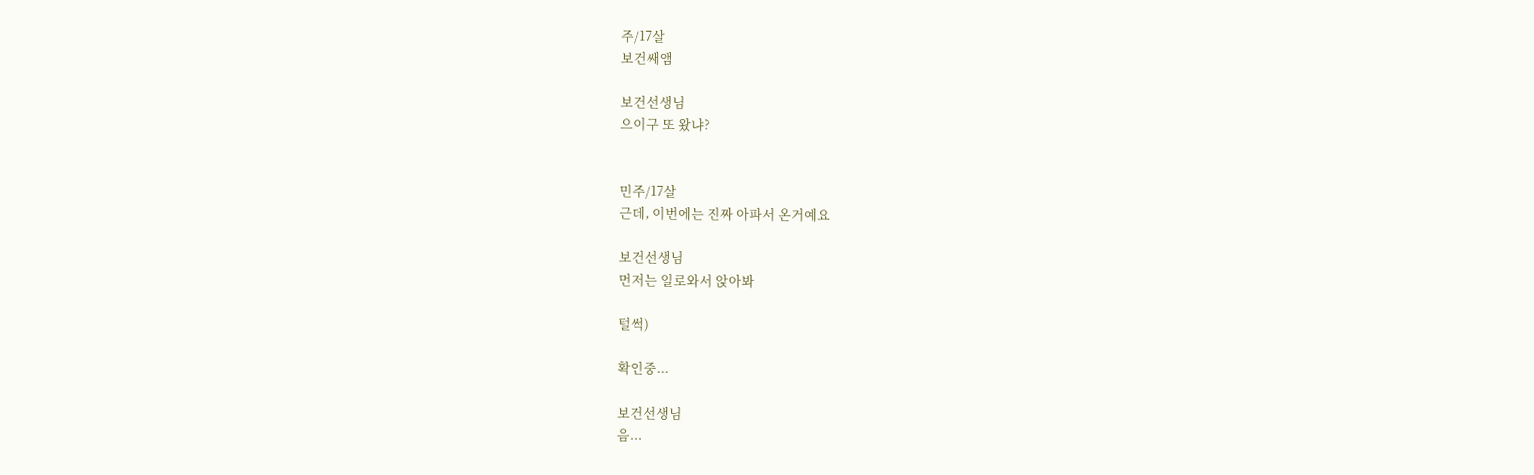주/17살
보건쌔앰

보건선생님
으이구 또 왔냐?


민주/17살
근데, 이번에는 진짜 아파서 온거예요

보건선생님
먼저는 일로와서 앉아봐

털썩)

확인중...

보건선생님
음...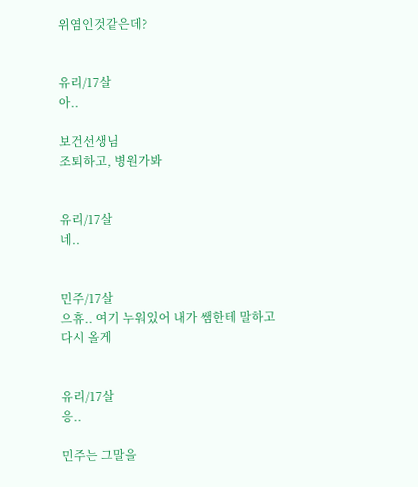위염인것같은데?


유리/17살
아..

보건선생님
조퇴하고, 병원가봐


유리/17살
네..


민주/17살
으휴.. 여기 누워있어 내가 쌤한테 말하고 다시 올게


유리/17살
응..

민주는 그말을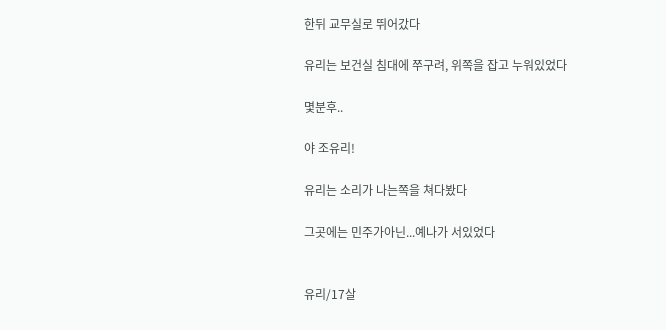한뒤 교무실로 뛰어갔다

유리는 보건실 침대에 쭈구려, 위쪽을 잡고 누워있었다

몇분후..

야 조유리!

유리는 소리가 나는쪽을 쳐다봤다

그곳에는 민주가아닌...예나가 서있었다


유리/17살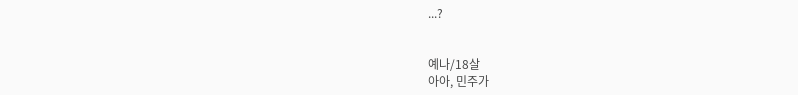...?


예나/18살
아아, 민주가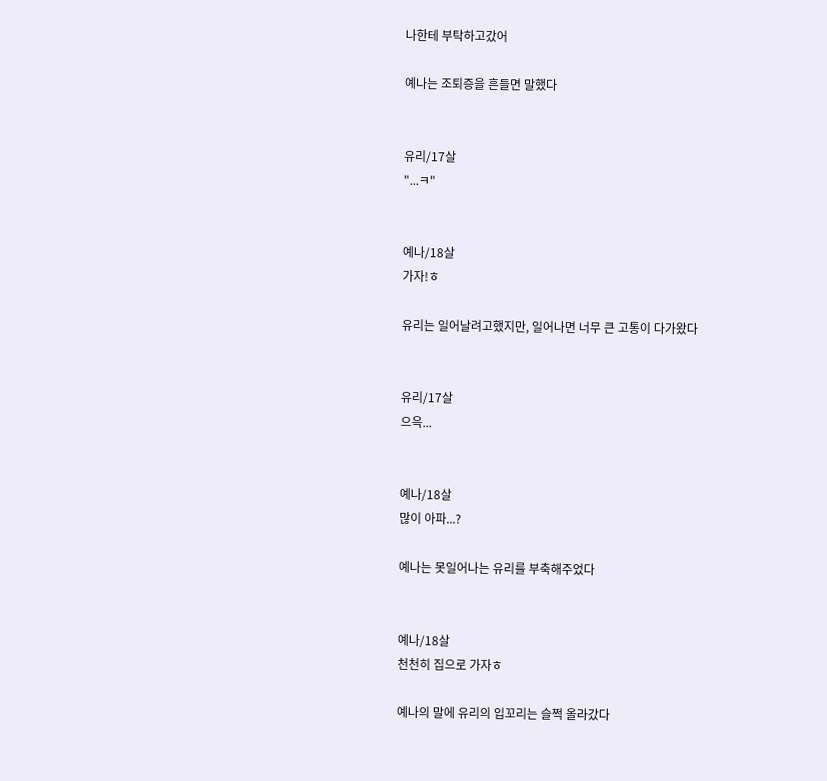나한테 부탁하고갔어

예나는 조퇴증을 흔들면 말했다


유리/17살
"...ㅋ"


예나/18살
가자!ㅎ

유리는 일어날려고했지만, 일어나면 너무 큰 고통이 다가왔다


유리/17살
으윽...


예나/18살
많이 아파...?

예나는 못일어나는 유리를 부축해주었다


예나/18살
천천히 집으로 가자ㅎ

예나의 말에 유리의 입꼬리는 슬쩍 올라갔다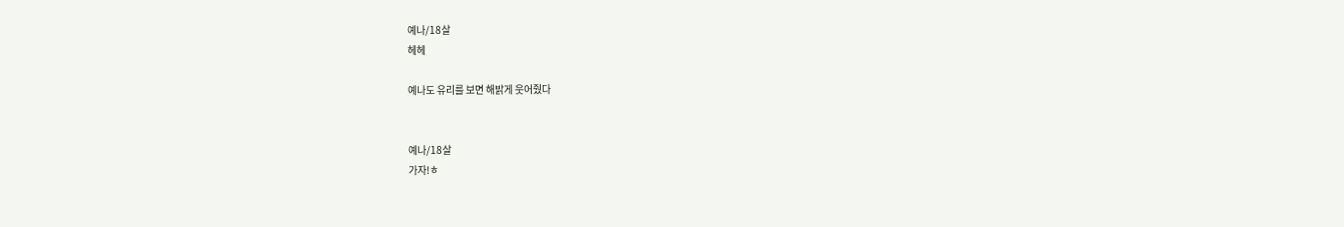예나/18살
헤헤

예나도 유리를 보면 해밝게 웃어줬다


예나/18살
가자!ㅎ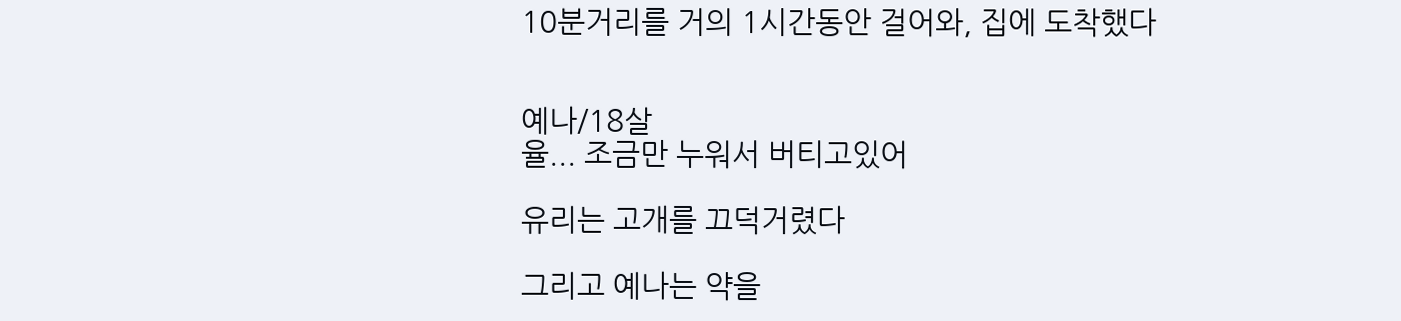10분거리를 거의 1시간동안 걸어와, 집에 도착했다


예나/18살
율... 조금만 누워서 버티고있어

유리는 고개를 끄덕거렸다

그리고 예나는 약을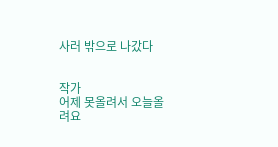사러 밖으로 나갔다


작가
어제 못올려서 오늘올려요